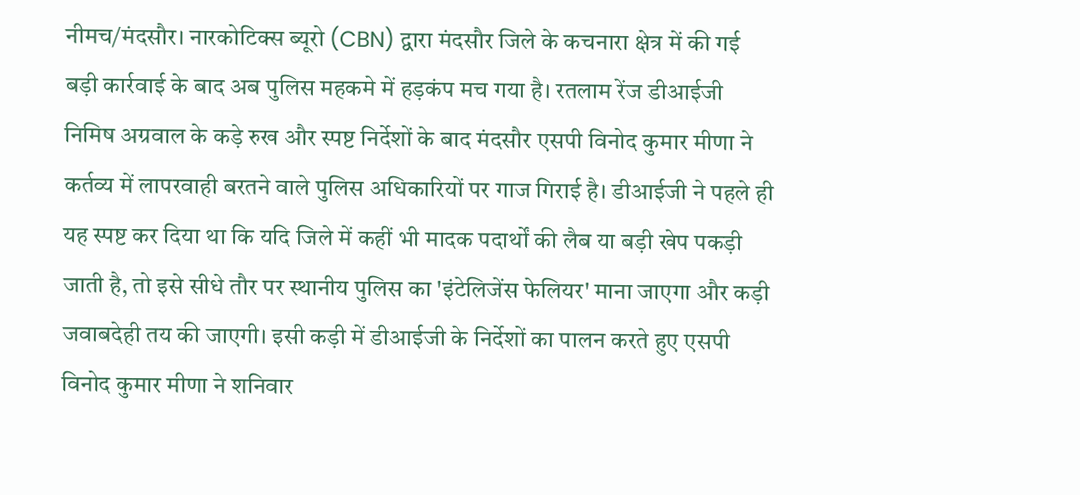नीमच/मंदसौर। नारकोटिक्स ब्यूरो (CBN) द्वारा मंदसौर जिले के कचनारा क्षेत्र में की गई बड़ी कार्रवाई के बाद अब पुलिस महकमे में हड़कंप मच गया है। रतलाम रेंज डीआईजी निमिष अग्रवाल के कड़े रुख और स्पष्ट निर्देशों के बाद मंदसौर एसपी विनोद कुमार मीणा ने कर्तव्य में लापरवाही बरतने वाले पुलिस अधिकारियों पर गाज गिराई है। डीआईजी ने पहले ही यह स्पष्ट कर दिया था कि यदि जिले में कहीं भी मादक पदार्थों की लैब या बड़ी खेप पकड़ी जाती है, तो इसे सीधे तौर पर स्थानीय पुलिस का 'इंटेलिजेंस फेलियर' माना जाएगा और कड़ी जवाबदेही तय की जाएगी। इसी कड़ी में डीआईजी के निर्देशों का पालन करते हुए एसपी विनोद कुमार मीणा ने शनिवार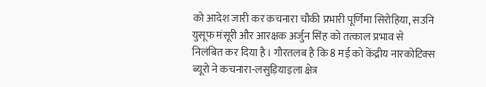को आदेश जारी कर कचनारा चौकी प्रभारी पूर्णिमा सिरोहिया, सउनि युसूफ मंसूरी और आरक्षक अर्जुन सिंह को तत्काल प्रभाव से निलंबित कर दिया है। गौरतलब है कि 8 मई को केंद्रीय नारकोटिक्स ब्यूरो ने कचनारा-लसुड़ियाइला क्षेत्र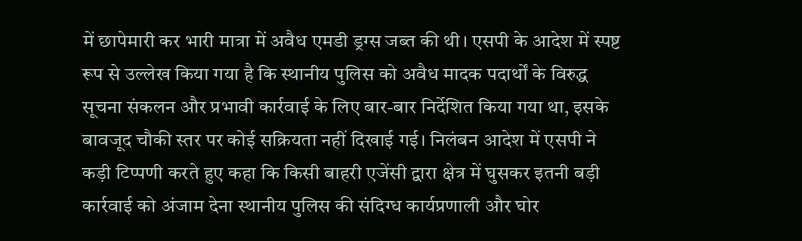में छापेमारी कर भारी मात्रा में अवैध एमडी ड्रग्स जब्त की थी। एसपी के आदेश में स्पष्ट रूप से उल्लेख किया गया है कि स्थानीय पुलिस को अवैध मादक पदार्थों के विरुद्ध सूचना संकलन और प्रभावी कार्रवाई के लिए बार-बार निर्देशित किया गया था, इसके बावजूद चौकी स्तर पर कोई सक्रियता नहीं दिखाई गई। निलंबन आदेश में एसपी ने कड़ी टिप्पणी करते हुए कहा कि किसी बाहरी एजेंसी द्वारा क्षेत्र में घुसकर इतनी बड़ी कार्रवाई को अंजाम देना स्थानीय पुलिस की संदिग्ध कार्यप्रणाली और घोर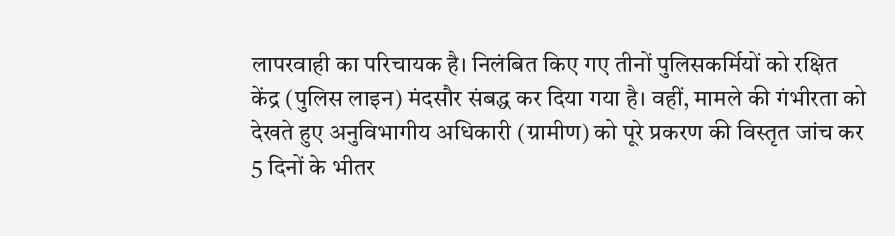लापरवाही का परिचायक है। निलंबित किए गए तीनों पुलिसकर्मियों को रक्षित केंद्र (पुलिस लाइन) मंदसौर संबद्ध कर दिया गया है। वहीं, मामले की गंभीरता को देखते हुए अनुविभागीय अधिकारी (ग्रामीण) को पूरे प्रकरण की विस्तृत जांच कर 5 दिनों के भीतर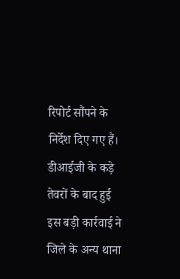रिपोर्ट सौंपने के निर्देश दिए गए हैं। डीआईजी के कड़े तेवरों के बाद हुई इस बड़ी कार्रवाई ने जिले के अन्य थाना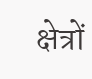क्षेत्रों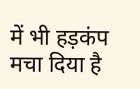में भी हड़कंप मचा दिया है